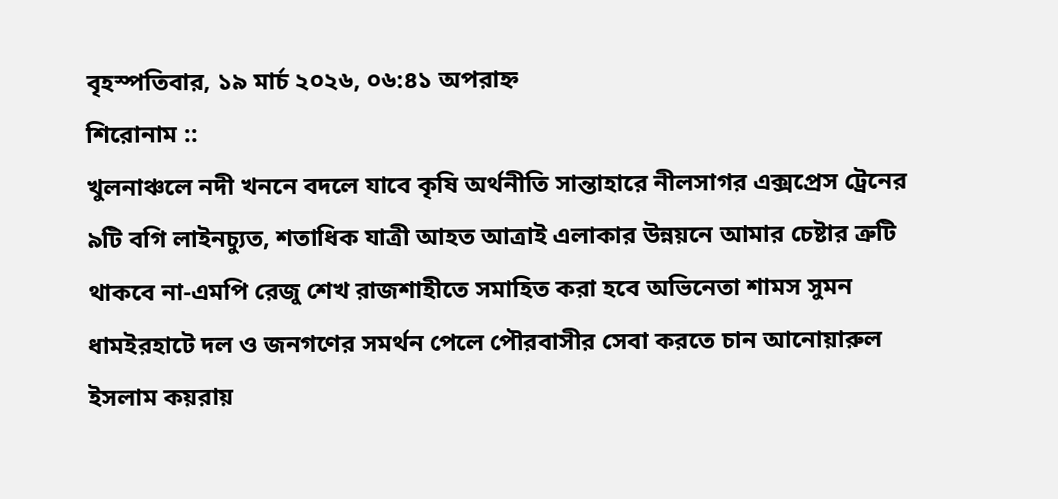বৃহস্পতিবার, ১৯ মার্চ ২০২৬, ০৬:৪১ অপরাহ্ন
শিরোনাম ::
খুলনাঞ্চলে নদী খননে বদলে যাবে কৃষি অর্থনীতি সান্তাহারে নীলসাগর এক্সপ্রেস ট্রেনের ৯টি বগি লাইনচ্যুত, শতাধিক যাত্রী আহত আত্রাই এলাকার উন্নয়নে আমার চেষ্টার ত্রুটি থাকবে না-এমপি রেজু শেখ রাজশাহীতে সমাহিত করা হবে অভিনেতা শামস সুমন ধামইরহাটে দল ও জনগণের সমর্থন পেলে পৌরবাসীর সেবা করতে চান আনোয়ারুল ইসলাম কয়রায়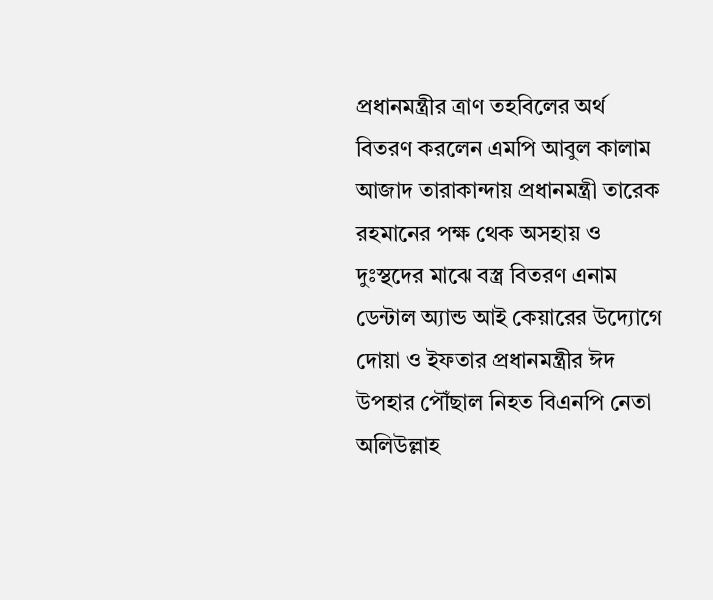প্রধানমন্ত্রীর ত্রাণ তহবিলের অর্থ বিতরণ করলেন এমপি আবুল কালাম আজাদ তারাকান্দায় প্রধানমন্ত্রী তারেক রহমানের পক্ষ থেক অসহায় ও দুঃস্থদের মাঝে বস্ত্র বিতরণ এনাম ডেন্টাল অ্যান্ড আই কেয়ারের উদ্যোগে দোয়া ও ইফতার প্রধানমন্ত্রীর ঈদ উপহার পৌঁছাল নিহত বিএনপি নেতা অলিউল্লাহ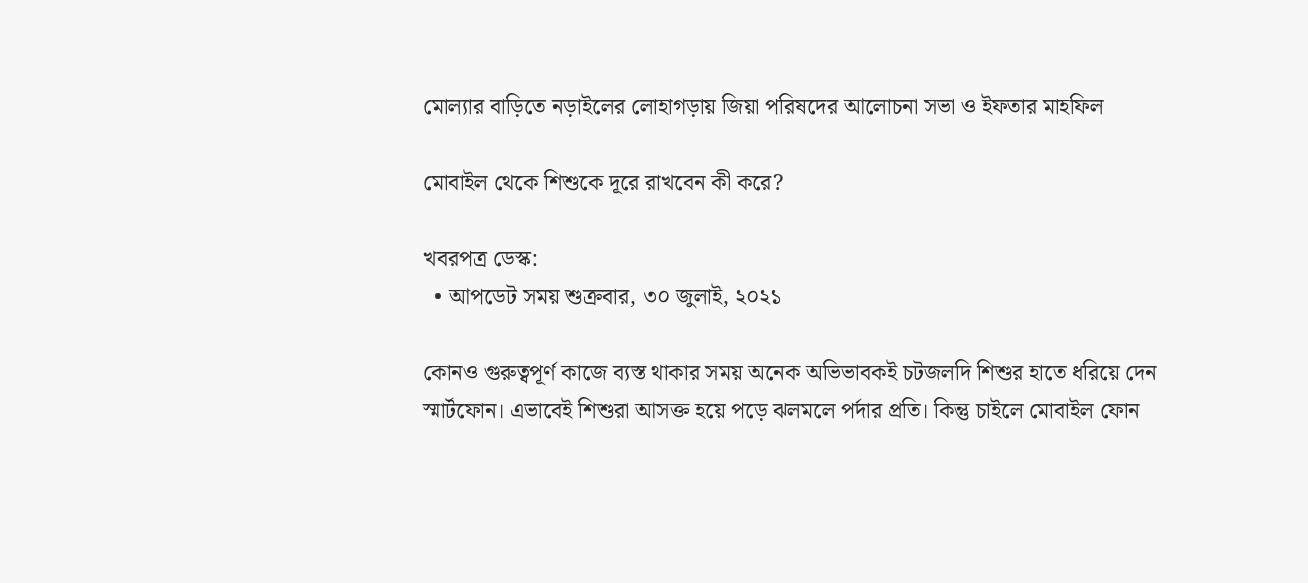মোল্যার বাড়িতে নড়াইলের লোহাগড়ায় জিয়া পরিষদের আলোচনা সভা ও ইফতার মাহফিল

মোবাইল থেকে শিশুকে দূরে রাখবেন কী করে?

খবরপত্র ডেস্ক:
  • আপডেট সময় শুক্রবার, ৩০ জুলাই, ২০২১

কোনও গুরুত্বপূর্ণ কাজে ব্যস্ত থাকার সময় অনেক অভিভাবকই চটজলদি শিশুর হাতে ধরিয়ে দেন স্মার্টফোন। এভাবেই শিশুরা আসক্ত হয়ে পড়ে ঝলমলে পর্দার প্রতি। কিন্তু চাইলে মোবাইল ফোন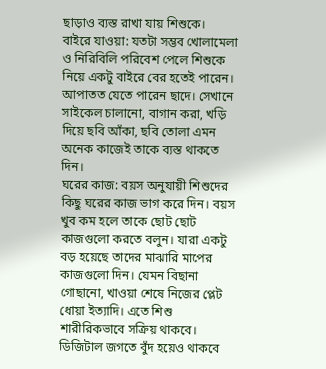ছাড়াও ব্যস্ত রাখা যায় শিশুকে।
বাইরে যাওয়া: যতটা সম্ভব খোলামেলা ও নিরিবিলি পরিবেশ পেলে শিশুকে নিয়ে একটু বাইরে বের হতেই পারেন। আপাতত যেতে পারেন ছাদে। সেখানে সাইকেল চালানো, বাগান করা, খড়ি দিয়ে ছবি আঁকা, ছবি তোলা এমন অনেক কাজেই তাকে ব্যস্ত থাকতে দিন।
ঘরের কাজ: বয়স অনুযায়ী শিশুদের কিছু ঘরের কাজ ভাগ করে দিন। বয়স খুব কম হলে তাকে ছোট ছোট কাজগুলো করতে বলুন। যারা একটু বড় হয়েছে তাদের মাঝারি মাপের কাজগুলো দিন। যেমন বিছানা গোছানো, খাওয়া শেষে নিজের প্লেট ধোয়া ইত্যাদি। এতে শিশু শারীরিকভাবে সক্রিয় থাকবে। ডিজিটাল জগতে বুঁদ হয়েও থাকবে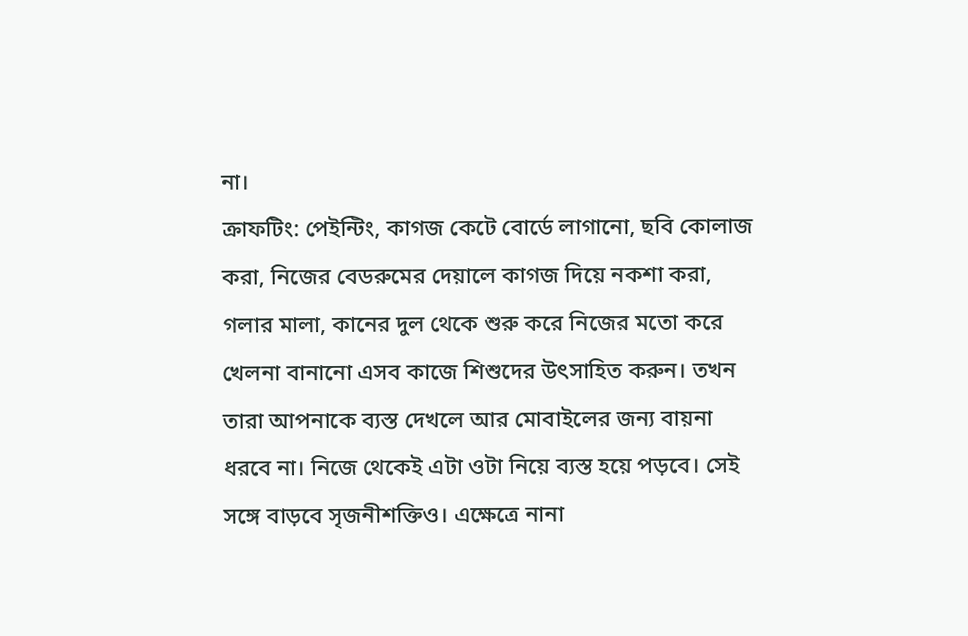না।
ক্রাফটিং: পেইন্টিং, কাগজ কেটে বোর্ডে লাগানো, ছবি কোলাজ করা, নিজের বেডরুমের দেয়ালে কাগজ দিয়ে নকশা করা, গলার মালা, কানের দুল থেকে শুরু করে নিজের মতো করে খেলনা বানানো এসব কাজে শিশুদের উৎসাহিত করুন। তখন তারা আপনাকে ব্যস্ত দেখলে আর মোবাইলের জন্য বায়না ধরবে না। নিজে থেকেই এটা ওটা নিয়ে ব্যস্ত হয়ে পড়বে। সেই সঙ্গে বাড়বে সৃজনীশক্তিও। এক্ষেত্রে নানা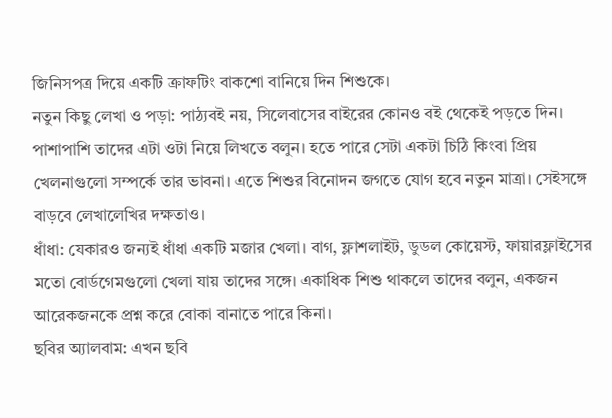জিনিসপত্র দিয়ে একটি ক্রাফটিং বাকশো বানিয়ে দিন শিশুকে।
নতুন কিছু লেখা ও পড়া: পাঠ্যবই নয়, সিলেবাসের বাইরের কোনও বই থেকেই পড়তে দিন। পাশাপাশি তাদের এটা ওটা নিয়ে লিখতে বলুন। হতে পারে সেটা একটা চিঠি কিংবা প্রিয় খেলনাগুলো সম্পর্কে তার ভাবনা। এতে শিশুর বিনোদন জগতে যোগ হবে নতুন মাত্রা। সেইসঙ্গে বাড়বে লেখালেখির দক্ষতাও।
ধাঁধা: যেকারও জন্যই ধাঁধা একটি মজার খেলা। বাগ, ফ্লাশলাইট, ডুডল কোয়েস্ট, ফায়ারফ্লাইসের মতো বোর্ডগেমগুলো খেলা যায় তাদের সঙ্গে। একাধিক শিশু থাকলে তাদের বলুন, একজন আরেকজনকে প্রশ্ন করে বোকা বানাতে পারে কিনা।
ছবির অ্যালবাম: এখন ছবি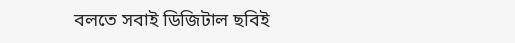বলতে সবাই ডিজিটাল ছবিই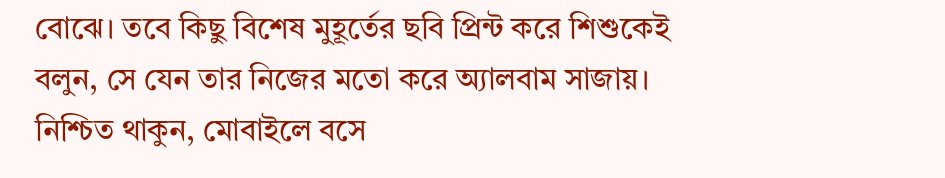বোঝে। তবে কিছু বিশেষ মুহূর্তের ছবি প্রিন্ট করে শিশুকেই বলুন, সে যেন তার নিজের মতো করে অ্যালবাম সাজায়। নিশ্চিত থাকুন, মোবাইলে বসে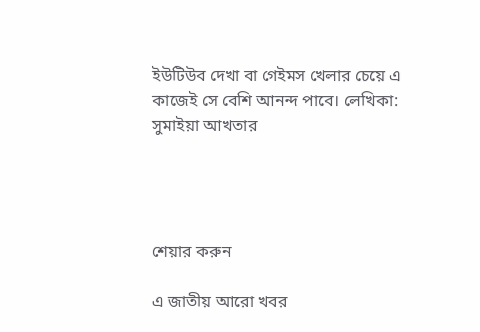ইউটিউব দেখা বা গেইমস খেলার চেয়ে এ কাজেই সে বেশি আনন্দ পাবে। লেখিকা: সুমাইয়া আখতার




শেয়ার করুন

এ জাতীয় আরো খবর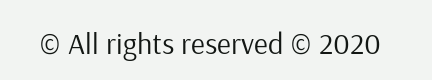© All rights reserved © 2020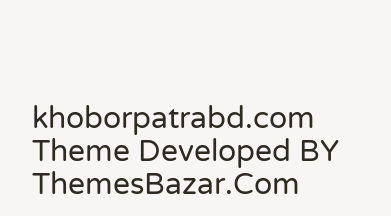khoborpatrabd.com
Theme Developed BY ThemesBazar.Com